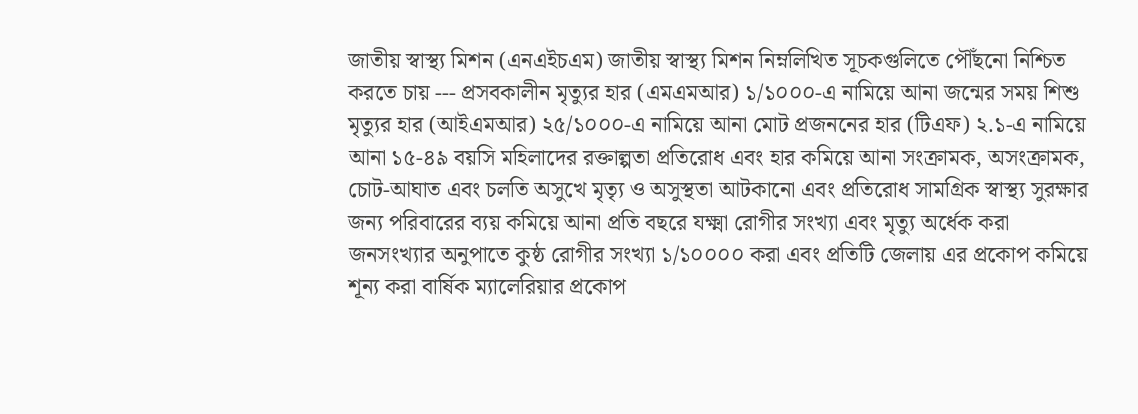জাতীয় স্বাস্থ্য মিশন (এনএইচএম) জাতীয় স্বাস্থ্য মিশন নিম্নলিখিত সূচকগুলিতে পৌঁছনো নিশ্চিত করতে চায় --- প্রসবকালীন মৃত্যুর হার (এমএমআর) ১/১০০০-এ নামিয়ে আনা জন্মের সময় শিশু মৃত্যুর হার (আইএমআর) ২৫/১০০০-এ নামিয়ে আনা মোট প্রজননের হার (টিএফ) ২.১-এ নামিয়ে আনা ১৫-৪৯ বয়সি মহিলাদের রক্তাল্পতা প্রতিরোধ এবং হার কমিয়ে আনা সংক্রামক, অসংক্রামক, চোট-আঘাত এবং চলতি অসুখে মৃত্যৃ ও অসুস্থতা আটকানো এবং প্রতিরোধ সামগ্রিক স্বাস্থ্য সুরক্ষার জন্য পরিবারের ব্যয় কমিয়ে আনা প্রতি বছরে যক্ষ্মা রোগীর সংখ্যা এবং মৃত্যু অর্ধেক করা জনসংখ্যার অনুপাতে কুষ্ঠ রোগীর সংখ্যা ১/১০০০০ করা এবং প্রতিটি জেলায় এর প্রকোপ কমিয়ে শূন্য করা বার্ষিক ম্যালেরিয়ার প্রকোপ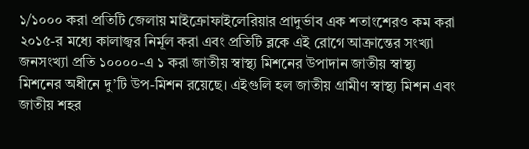১/১০০০ করা প্রতিটি জেলায় মাইক্রোফাইলেরিয়ার প্রাদুর্ভাব এক শতাংশেরও কম করা ২০১৫-র মধ্যে কালাজ্বর নির্মূল করা এবং প্রতিটি ব্লকে এই রোগে আক্রান্তের সংখ্যা জনসংখ্যা প্রতি ১০০০০-এ ১ করা জাতীয় স্বাস্থ্য মিশনের উপাদান জাতীয় স্বাস্থ্য মিশনের অধীনে দু’টি উপ-মিশন রয়েছে। এইগুলি হল জাতীয় গ্রামীণ স্বাস্থ্য মিশন এবং জাতীয় শহর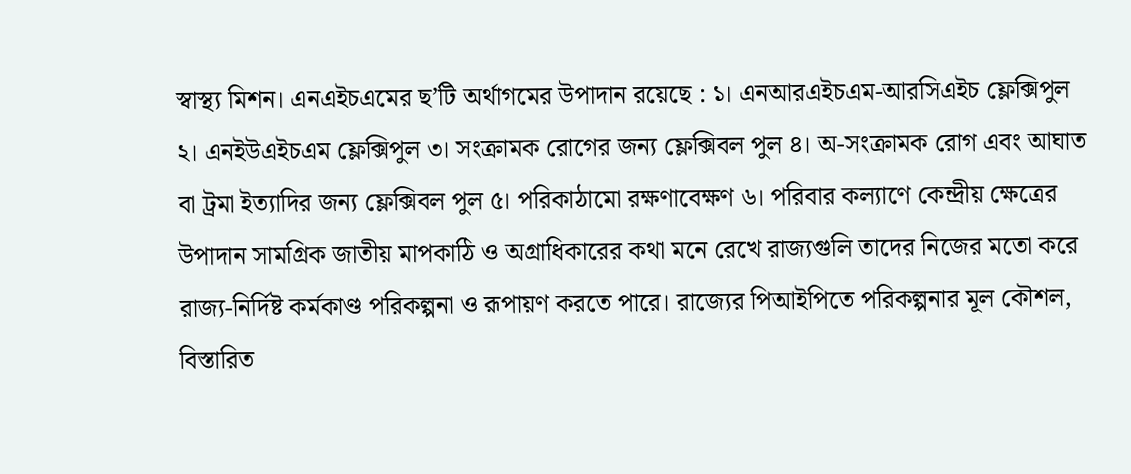স্বাস্থ্য মিশন। এনএইচএমের ছ’টি অর্থাগমের উপাদান রয়েছে : ১। এনআরএইচএম-আরসিএইচ ফ্লেক্সিপুল ২। এনইউএইচএম ফ্লেক্সিপুল ৩। সংক্রামক রোগের জন্য ফ্লেক্সিবল পুল ৪। অ-সংক্রামক রোগ এবং আঘাত বা ট্রমা ইত্যাদির জন্য ফ্লেক্সিবল পুল ৫। পরিকাঠামো রক্ষণাবেক্ষণ ৬। পরিবার কল্যাণে কেন্দ্রীয় ক্ষেত্রের উপাদান সামগ্রিক জাতীয় মাপকাঠি ও অগ্রাধিকারের কথা মনে রেখে রাজ্যগুলি তাদের নিজের মতো করে রাজ্য-নির্দিষ্ট কর্মকাণ্ড পরিকল্পনা ও রূপায়ণ করতে পারে। রাজ্যের পিআইপিতে পরিকল্পনার মূল কৌশল, বিস্তারিত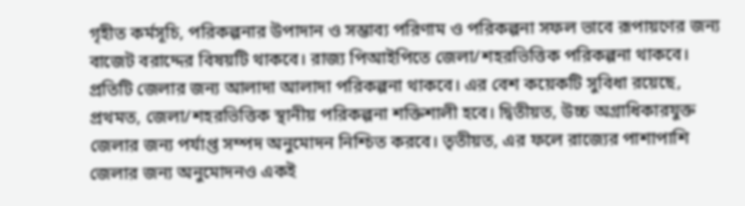গৃহীত কর্মসূচি, পরিকল্পনার উপাদান ও সম্ভাব্য পরিণাম ও পরিকল্পনা সফল ভাবে রূপায়ণের জন্য বাজেট বরাদ্দের বিষয়টি থাকবে। রাজ্য পিআইপিতে জেলা/শহরভিত্তিক পরিকল্পনা থাকবে। প্রতিটি জেলার জন্য আলাদা আলাদা পরিকল্পনা থাকবে। এর বেশ কয়েকটি সুবিধা রয়েছে, প্রথমত, জেলা/শহরভিত্তিক স্থানীয় পরিকল্পনা শক্তিশালী হবে। দ্বিতীয়ত, উচ্চ অগ্রাধিকারযুক্ত জেলার জন্য পর্যাপ্ত সম্পদ অনুমোদন নিশ্চিত করবে। তৃতীয়ত, এর ফলে রাজ্যের পাশাপাশি জেলার জন্য অনুমোদনও একই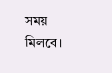সময় মিলবে।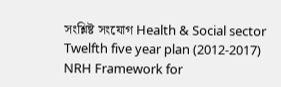সংশ্লিষ্ট সংযোগ Health & Social sector Twelfth five year plan (2012-2017) NRH Framework for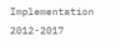Implementation 2012-2017